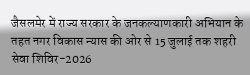जैसलमेर में राज्य सरकार के जनकल्याणकारी अभियान के तहत नगर विकास न्यास की ओर से 15 जुलाई तक शहरी सेवा शिविर-2026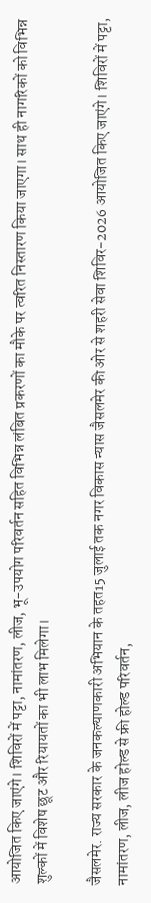आयोजित किए जाएंगे। शिविरों में पट्टा, नामांतरण, लीज, भू-उपयोग परिवर्तन सहित विभिन्न लंबित प्रकरणों का मौके पर त्वरित निस्तारण किया जाएगा। साथ ही नागरिकों को विभिन्न शुल्कों में विशेष छूट और रियायतों का भी लाभ मिलेगा।

जैसलमेर. राज्य सरकार के जनकल्याणकारी अभियान के तहत15 जुलाई तक नगर विकास न्यास जैसलमेर की ओर से शहरी सेवा शिविर-2026 आयोजित किए जाएंगे। शिविरों में पट्टा, नामांतरण, लीज, लीज होल्ड से फ्री होल्ड परिवर्तन,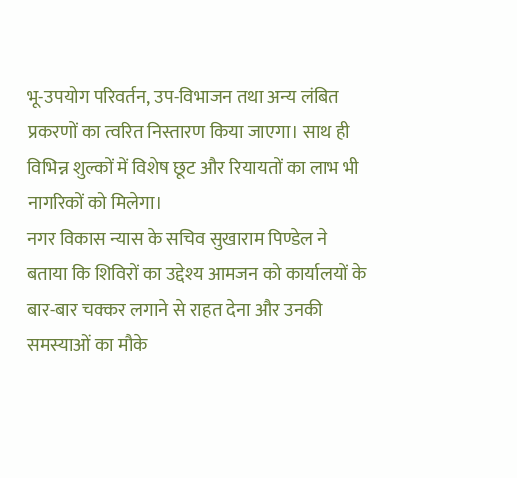भू-उपयोग परिवर्तन, उप-विभाजन तथा अन्य लंबित प्रकरणों का त्वरित निस्तारण किया जाएगा। साथ ही विभिन्न शुल्कों में विशेष छूट और रियायतों का लाभ भी नागरिकों को मिलेगा।
नगर विकास न्यास के सचिव सुखाराम पिण्डेल ने बताया कि शिविरों का उद्देश्य आमजन को कार्यालयों के बार-बार चक्कर लगाने से राहत देना और उनकी समस्याओं का मौके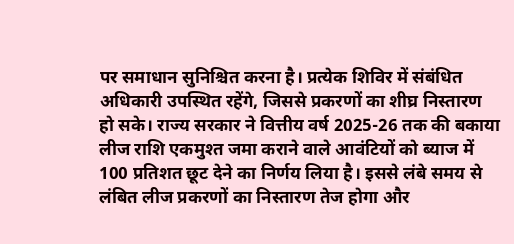पर समाधान सुनिश्चित करना है। प्रत्येक शिविर में संबंधित अधिकारी उपस्थित रहेंगे, जिससे प्रकरणों का शीघ्र निस्तारण हो सके। राज्य सरकार ने वित्तीय वर्ष 2025-26 तक की बकाया लीज राशि एकमुश्त जमा कराने वाले आवंटियों को ब्याज में 100 प्रतिशत छूट देने का निर्णय लिया है। इससे लंबे समय से लंबित लीज प्रकरणों का निस्तारण तेज होगा और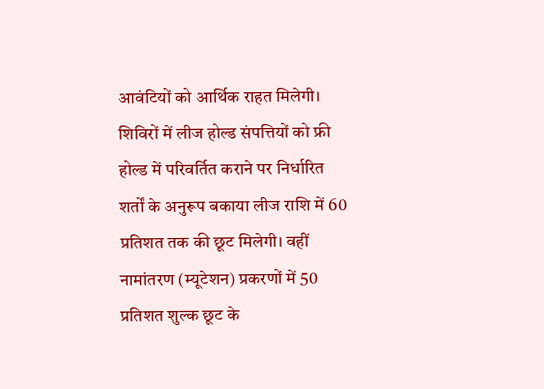आवंटियों को आर्थिक राहत मिलेगी। शिविरों में लीज होल्ड संपत्तियों को फ्री होल्ड में परिवर्तित कराने पर निर्धारित शर्तों के अनुरूप बकाया लीज राशि में 60 प्रतिशत तक की छूट मिलेगी। वहीं नामांतरण (म्यूटेशन) प्रकरणों में 50 प्रतिशत शुल्क छूट के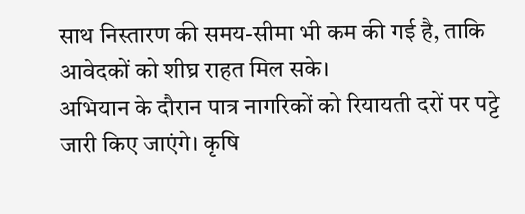साथ निस्तारण की समय-सीमा भी कम की गई है, ताकि आवेदकों को शीघ्र राहत मिल सके।
अभियान के दौरान पात्र नागरिकों को रियायती दरों पर पट्टे जारी किए जाएंगे। कृषि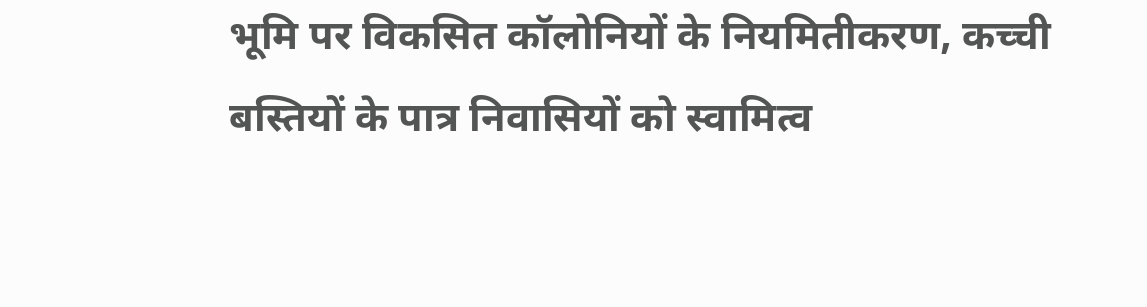भूमि पर विकसित कॉलोनियों के नियमितीकरण, कच्ची बस्तियों के पात्र निवासियों को स्वामित्व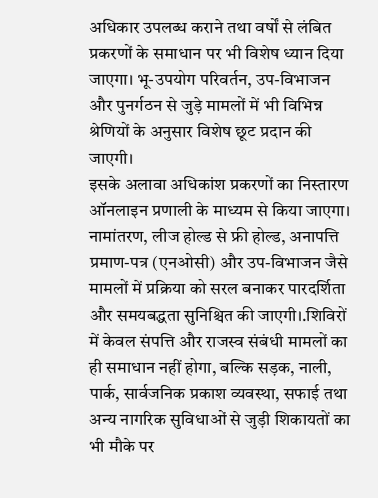अधिकार उपलब्ध कराने तथा वर्षों से लंबित प्रकरणों के समाधान पर भी विशेष ध्यान दिया जाएगा। भू-उपयोग परिवर्तन, उप-विभाजन और पुनर्गठन से जुड़े मामलों में भी विभिन्न श्रेणियों के अनुसार विशेष छूट प्रदान की जाएगी।
इसके अलावा अधिकांश प्रकरणों का निस्तारण ऑनलाइन प्रणाली के माध्यम से किया जाएगा। नामांतरण, लीज होल्ड से फ्री होल्ड, अनापत्ति प्रमाण-पत्र (एनओसी) और उप-विभाजन जैसे मामलों में प्रक्रिया को सरल बनाकर पारदर्शिता और समयबद्धता सुनिश्चित की जाएगी।.शिविरों में केवल संपत्ति और राजस्व संबंधी मामलों का ही समाधान नहीं होगा, बल्कि सड़क, नाली, पार्क, सार्वजनिक प्रकाश व्यवस्था, सफाई तथा अन्य नागरिक सुविधाओं से जुड़ी शिकायतों का भी मौके पर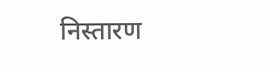निस्तारण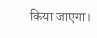किया जाएगा।